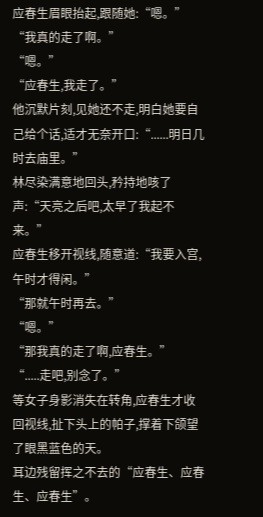应春生眉眼抬起,跟随她:“嗯。”
“我真的走了啊。”
“嗯。”
“应春生,我走了。”
他沉默片刻,见她还不走,明白她要自己给个话,适才无奈开口:“......明日几时去庙里。”
林尽染满意地回头,矜持地咳了声:“天亮之后吧,太早了我起不来。”
应春生移开视线,随意道:“我要入宫,午时才得闲。”
“那就午时再去。”
“嗯。”
“那我真的走了啊,应春生。”
“.....走吧,别念了。”
等女子身影消失在转角,应春生才收回视线,扯下头上的帕子,撑着下颌望了眼黑蓝色的天。
耳边残留挥之不去的“应春生、应春生、应春生”。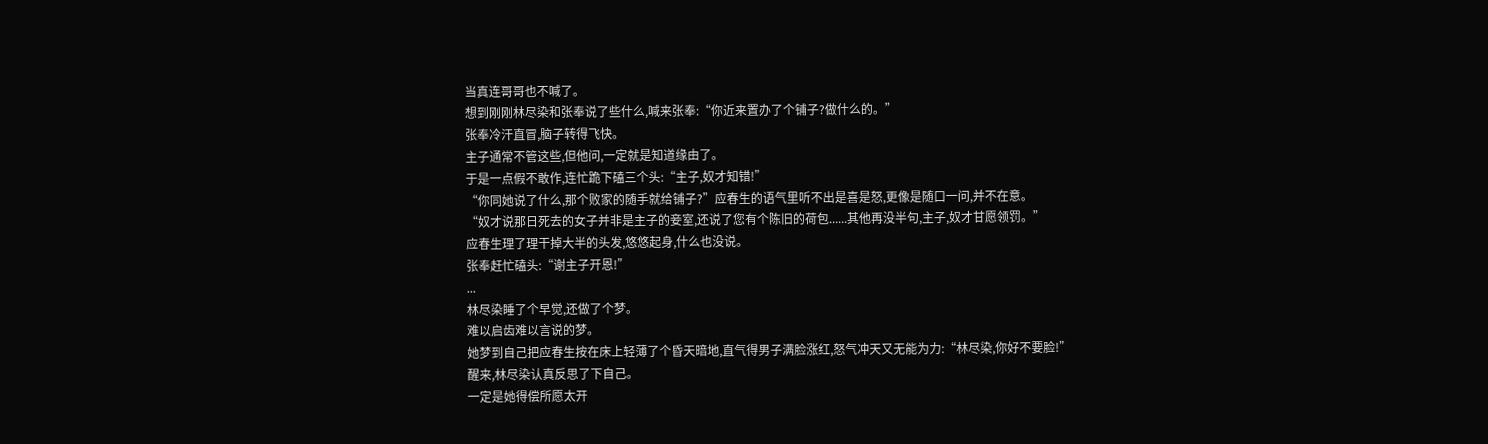当真连哥哥也不喊了。
想到刚刚林尽染和张奉说了些什么,喊来张奉:“你近来置办了个铺子?做什么的。”
张奉冷汗直冒,脑子转得飞快。
主子通常不管这些,但他问,一定就是知道缘由了。
于是一点假不敢作,连忙跪下磕三个头:“主子,奴才知错!”
“你同她说了什么,那个败家的随手就给铺子?”应春生的语气里听不出是喜是怒,更像是随口一问,并不在意。
“奴才说那日死去的女子并非是主子的妾室,还说了您有个陈旧的荷包......其他再没半句,主子,奴才甘愿领罚。”
应春生理了理干掉大半的头发,悠悠起身,什么也没说。
张奉赶忙磕头:“谢主子开恩!”
...
林尽染睡了个早觉,还做了个梦。
难以启齿难以言说的梦。
她梦到自己把应春生按在床上轻薄了个昏天暗地,直气得男子满脸涨红,怒气冲天又无能为力:“林尽染,你好不要脸!”
醒来,林尽染认真反思了下自己。
一定是她得偿所愿太开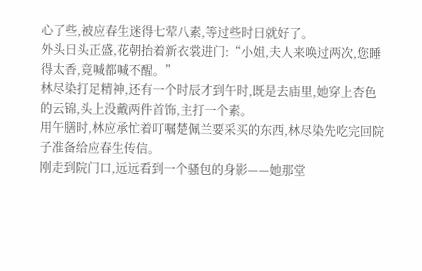心了些,被应春生迷得七荤八素,等过些时日就好了。
外头日头正盛,花朝抬着新衣裳进门:“小姐,夫人来唤过两次,您睡得太香,竟喊都喊不醒。”
林尽染打足精神,还有一个时辰才到午时,既是去庙里,她穿上杏色的云锦,头上没戴两件首饰,主打一个素。
用午膳时,林应承忙着叮嘱楚佩兰要采买的东西,林尽染先吃完回院子准备给应春生传信。
刚走到院门口,远远看到一个骚包的身影——她那堂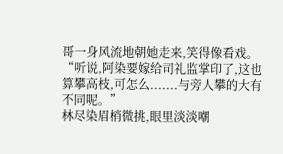哥一身风流地朝她走来,笑得像看戏。
“听说,阿染要嫁给司礼监掌印了,这也算攀高枝,可怎么.......与旁人攀的大有不同呢。”
林尽染眉梢微挑,眼里淡淡嘲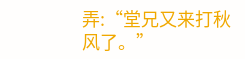弄:“堂兄又来打秋风了。”